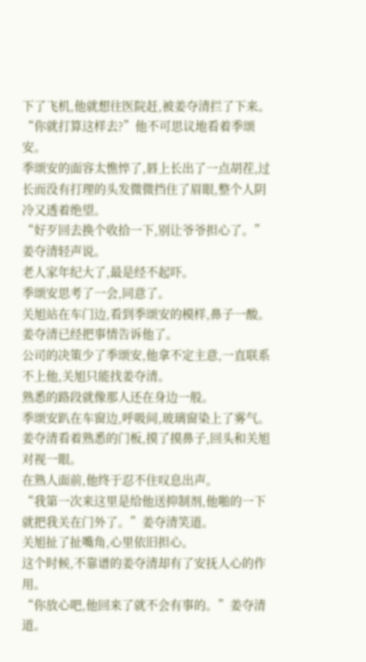下了飞机,他就想往医院赶,被姜夺清拦了下来。
“你就打算这样去?”他不可思议地看着季颂安。
季颂安的面容太憔悴了,唇上长出了一点胡茬,过长而没有打理的头发微微挡住了眉眼,整个人阴冷又透着绝望。
“好歹回去换个收拾一下,别让爷爷担心了。”姜夺清轻声说。
老人家年纪大了,最是经不起吓。
季颂安思考了一会,同意了。
关旭站在车门边,看到季颂安的模样,鼻子一酸。
姜夺清已经把事情告诉他了。
公司的决策少了季颂安,他拿不定主意,一直联系不上他,关旭只能找姜夺清。
熟悉的路段就像那人还在身边一般。
季颂安趴在车窗边,呼吸间,玻璃窗染上了雾气。
姜夺清看着熟悉的门板,摸了摸鼻子,回头和关旭对视一眼。
在熟人面前,他终于忍不住叹息出声。
“我第一次来这里是给他送抑制剂,他啪的一下就把我关在门外了。”姜夺清笑道。
关旭扯了扯嘴角,心里依旧担心。
这个时候,不靠谱的姜夺清却有了安抚人心的作用。
“你放心吧,他回来了就不会有事的。”姜夺清道。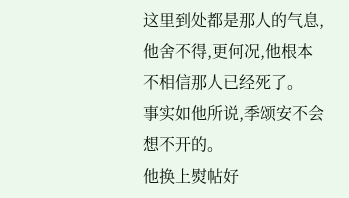这里到处都是那人的气息,他舍不得,更何况,他根本不相信那人已经死了。
事实如他所说,季颂安不会想不开的。
他换上熨帖好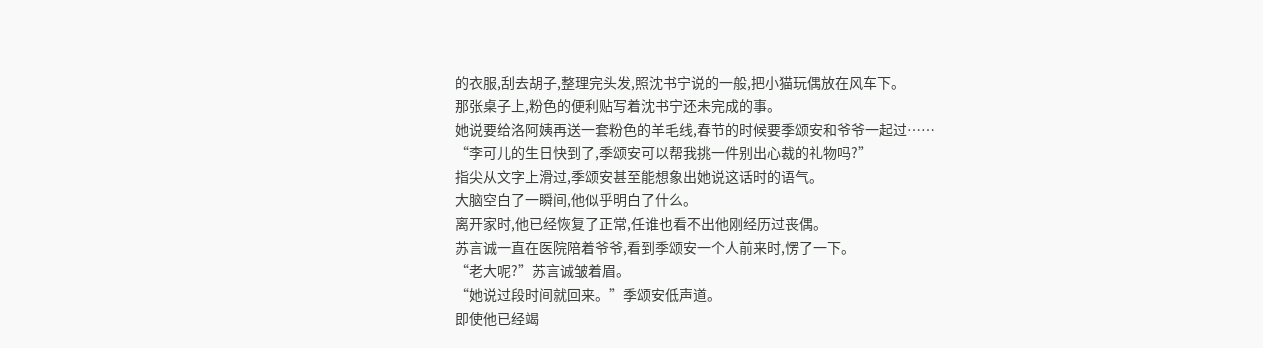的衣服,刮去胡子,整理完头发,照沈书宁说的一般,把小猫玩偶放在风车下。
那张桌子上,粉色的便利贴写着沈书宁还未完成的事。
她说要给洛阿姨再送一套粉色的羊毛线,春节的时候要季颂安和爷爷一起过……
“李可儿的生日快到了,季颂安可以帮我挑一件别出心裁的礼物吗?”
指尖从文字上滑过,季颂安甚至能想象出她说这话时的语气。
大脑空白了一瞬间,他似乎明白了什么。
离开家时,他已经恢复了正常,任谁也看不出他刚经历过丧偶。
苏言诚一直在医院陪着爷爷,看到季颂安一个人前来时,愣了一下。
“老大呢?”苏言诚皱着眉。
“她说过段时间就回来。”季颂安低声道。
即使他已经竭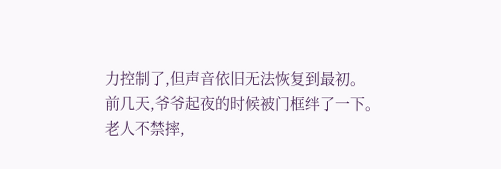力控制了,但声音依旧无法恢复到最初。
前几天,爷爷起夜的时候被门框绊了一下。
老人不禁摔,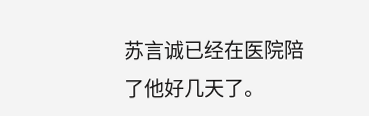苏言诚已经在医院陪了他好几天了。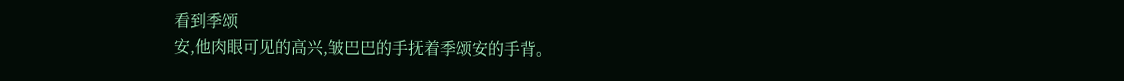看到季颂
安,他肉眼可见的高兴,皱巴巴的手抚着季颂安的手背。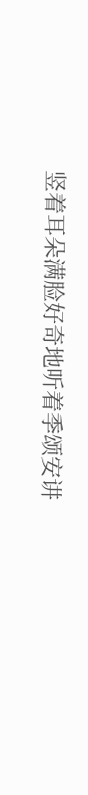竖着耳朵满脸好奇地听着季颂安讲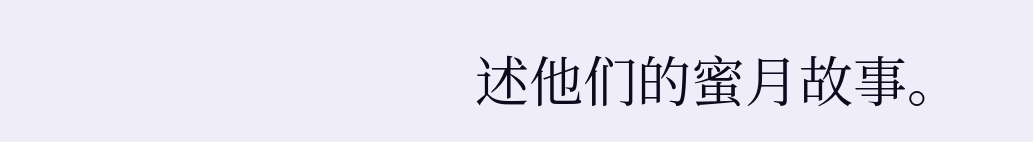述他们的蜜月故事。